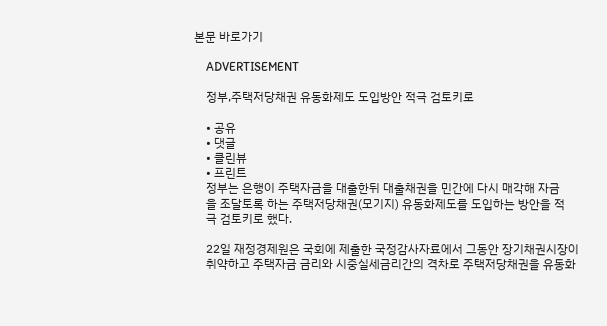본문 바로가기

    ADVERTISEMENT

    정부,주택저당채권 유동화제도 도입방안 적극 검토키로

    • 공유
    • 댓글
    • 클린뷰
    • 프린트
    정부는 은행이 주택자금을 대출한뒤 대출채권을 민간에 다시 매각해 자금
    을 조달토록 하는 주택저당채권(모기지) 유동화제도를 도입하는 방안을 적
    극 검토키로 했다.

    22일 재정경제원은 국회에 제출한 국정감사자료에서 그동안 장기채권시장이
    취약하고 주택자금 금리와 시중실세금리간의 격차로 주택저당채권을 유동화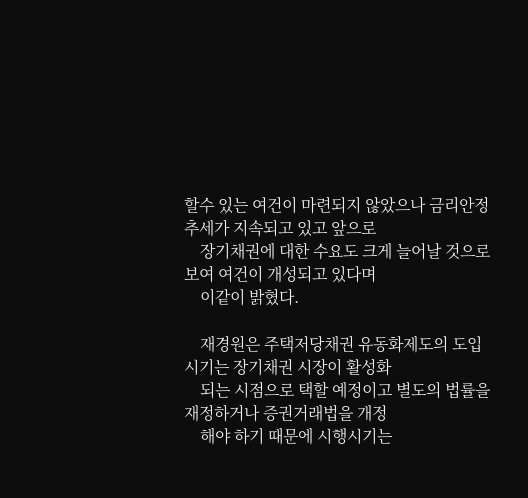할수 있는 여건이 마련되지 않았으나 금리안정추세가 지속되고 있고 앞으로
    장기채권에 대한 수요도 크게 늘어날 것으로 보여 여건이 개성되고 있다며
    이같이 밝혔다.

    재경원은 주택저당채권 유동화제도의 도입시기는 장기채권 시장이 활성화
    되는 시점으로 택할 예정이고 별도의 법률을 재정하거나 증권거래법을 개정
    해야 하기 때문에 시행시기는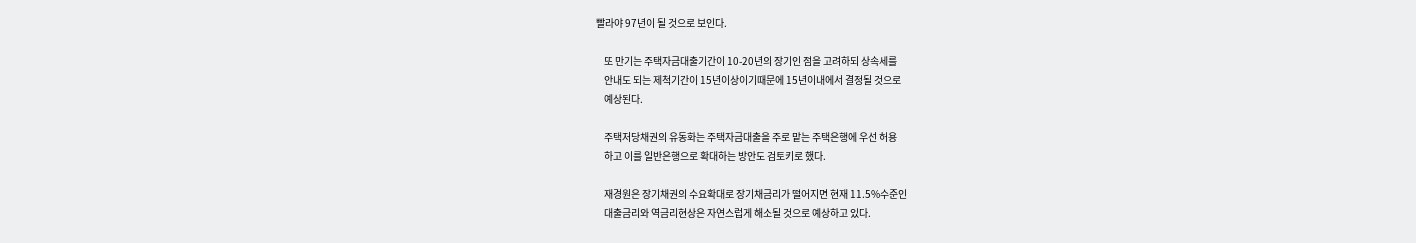빨라야 97년이 될 것으로 보인다.

    또 만기는 주택자금대출기간이 10-20년의 장기인 점을 고려하되 상속세를
    안내도 되는 제척기간이 15년이상이기때문에 15년이내에서 결정될 것으로
    예상된다.

    주택저당채권의 유동화는 주택자금대출을 주로 맡는 주택은행에 우선 허용
    하고 이를 일반은행으로 확대하는 방안도 검토키로 했다.

    재경원은 장기채권의 수요확대로 장기채금리가 떨어지면 현재 11.5%수준인
    대출금리와 역금리현상은 자연스럽게 해소될 것으로 예상하고 있다.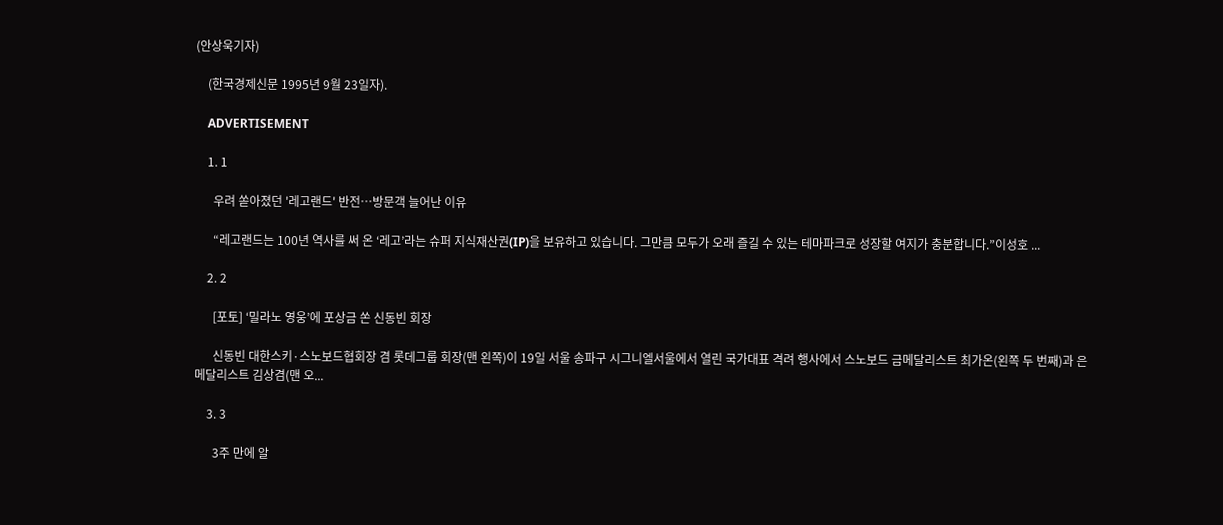(안상욱기자)

    (한국경제신문 1995년 9월 23일자).

    ADVERTISEMENT

    1. 1

      우려 쏟아졌던 '레고랜드' 반전…방문객 늘어난 이유

      “레고랜드는 100년 역사를 써 온 ‘레고’라는 슈퍼 지식재산권(IP)을 보유하고 있습니다. 그만큼 모두가 오래 즐길 수 있는 테마파크로 성장할 여지가 충분합니다.”이성호 ...

    2. 2

      [포토] ‘밀라노 영웅’에 포상금 쏜 신동빈 회장

      신동빈 대한스키·스노보드협회장 겸 롯데그룹 회장(맨 왼쪽)이 19일 서울 송파구 시그니엘서울에서 열린 국가대표 격려 행사에서 스노보드 금메달리스트 최가온(왼쪽 두 번째)과 은메달리스트 김상겸(맨 오...

    3. 3

      3주 만에 알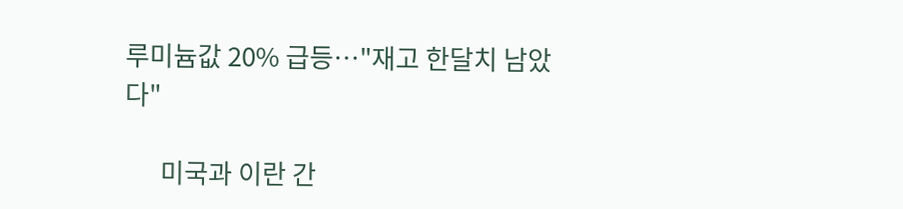루미늄값 20% 급등…"재고 한달치 남았다"

      미국과 이란 간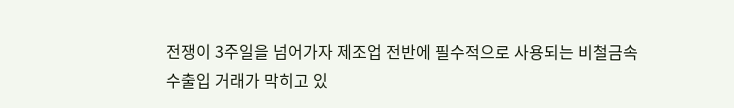전쟁이 3주일을 넘어가자 제조업 전반에 필수적으로 사용되는 비철금속 수출입 거래가 막히고 있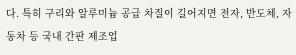다. 특히 구리와 알루미늄 공급 차질이 길어지면 전자, 반도체, 자동차 등 국내 간판 제조업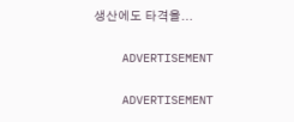생산에도 타격을...

    ADVERTISEMENT

    ADVERTISEMENT